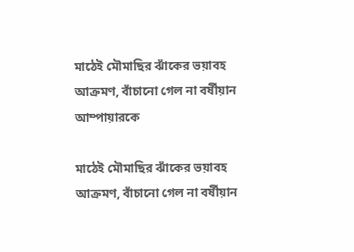মাঠেই মৌমাছির ঝাঁকের ভয়াবহ আক্রমণ, বাঁচানো গেল না বর্ষীয়ান আম্পায়ারকে

মাঠেই মৌমাছির ঝাঁকের ভয়াবহ আক্রমণ, বাঁচানো গেল না বর্ষীয়ান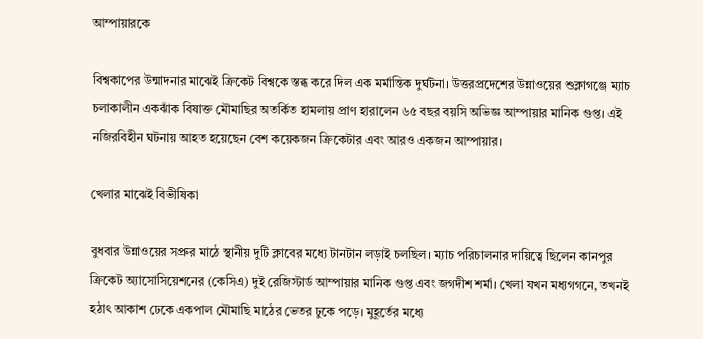আম্পায়ারকে

বিশ্বকাপের উন্মাদনার মাঝেই ক্রিকেট বিশ্বকে স্তব্ধ করে দিল এক মর্মান্তিক দুর্ঘটনা। উত্তরপ্রদেশের উন্নাওয়ের শুক্লাগঞ্জে ম্যাচ চলাকালীন একঝাঁক বিষাক্ত মৌমাছির অতর্কিত হামলায় প্রাণ হারালেন ৬৫ বছর বয়সি অভিজ্ঞ আম্পায়ার মানিক গুপ্ত। এই নজিরবিহীন ঘটনায় আহত হয়েছেন বেশ কয়েকজন ক্রিকেটার এবং আরও একজন আম্পায়ার।

খেলার মাঝেই বিভীষিকা

বুধবার উন্নাওয়ের সপ্রুর মাঠে স্থানীয় দুটি ক্লাবের মধ্যে টানটান লড়াই চলছিল। ম্যাচ পরিচালনার দায়িত্বে ছিলেন কানপুর ক্রিকেট অ্যাসোসিয়েশনের (কেসিএ) দুই রেজিস্টার্ড আম্পায়ার মানিক গুপ্ত এবং জগদীশ শর্মা। খেলা যখন মধ্যগগনে, তখনই হঠাৎ আকাশ ঢেকে একপাল মৌমাছি মাঠের ভেতর ঢুকে পড়ে। মুহূর্তের মধ্যে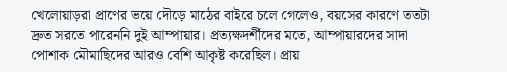খেলোয়াড়রা প্রাণের ভয়ে দৌড়ে মাঠের বাইরে চলে গেলেও, বয়সের কারণে ততটা দ্রুত সরতে পারেননি দুই আম্পায়ার। প্রত্যক্ষদর্শীদের মতে, আম্পায়ারদের সাদা পোশাক মৌমাছিদের আরও বেশি আকৃষ্ট করেছিল। প্রায়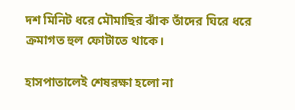দশ মিনিট ধরে মৌমাছির ঝাঁক তাঁদের ঘিরে ধরে ক্রমাগত হুল ফোটাতে থাকে।

হাসপাতালেই শেষরক্ষা হলো না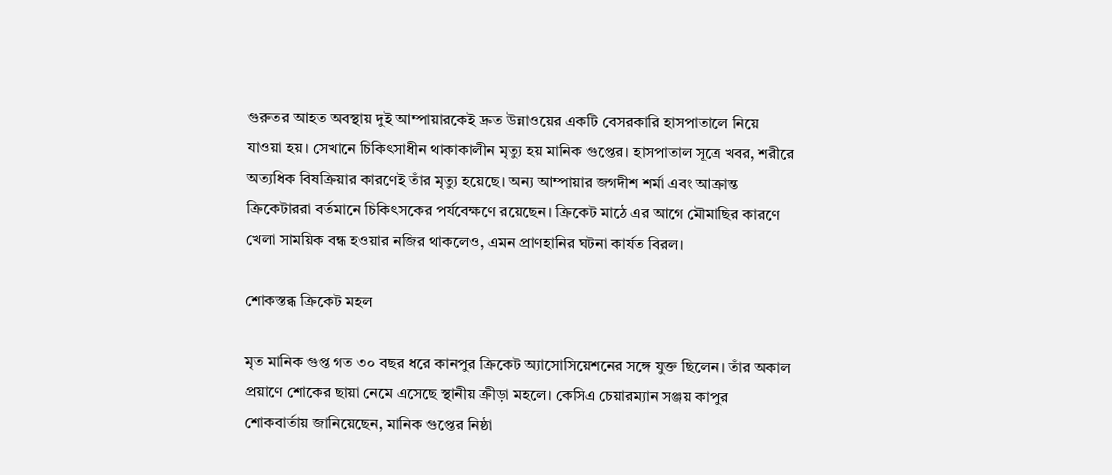গুরুতর আহত অবস্থায় দুই আম্পায়ারকেই দ্রুত উন্নাওয়ের একটি বেসরকারি হাসপাতালে নিয়ে যাওয়া হয়। সেখানে চিকিৎসাধীন থাকাকালীন মৃত্যু হয় মানিক গুপ্তের। হাসপাতাল সূত্রে খবর, শরীরে অত্যধিক বিষক্রিয়ার কারণেই তাঁর মৃত্যু হয়েছে। অন্য আম্পায়ার জগদীশ শর্মা এবং আক্রান্ত ক্রিকেটাররা বর্তমানে চিকিৎসকের পর্যবেক্ষণে রয়েছেন। ক্রিকেট মাঠে এর আগে মৌমাছির কারণে খেলা সাময়িক বন্ধ হওয়ার নজির থাকলেও, এমন প্রাণহানির ঘটনা কার্যত বিরল।

শোকস্তব্ধ ক্রিকেট মহল

মৃত মানিক গুপ্ত গত ৩০ বছর ধরে কানপুর ক্রিকেট অ্যাসোসিয়েশনের সঙ্গে যুক্ত ছিলেন। তাঁর অকাল প্রয়াণে শোকের ছায়া নেমে এসেছে স্থানীয় ক্রীড়া মহলে। কেসিএ চেয়ারম্যান সঞ্জয় কাপুর শোকবার্তায় জানিয়েছেন, মানিক গুপ্তের নিষ্ঠা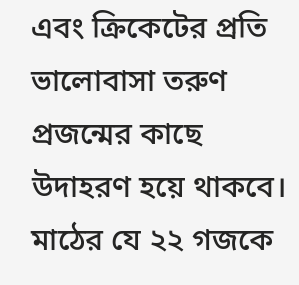এবং ক্রিকেটের প্রতি ভালোবাসা তরুণ প্রজন্মের কাছে উদাহরণ হয়ে থাকবে। মাঠের যে ২২ গজকে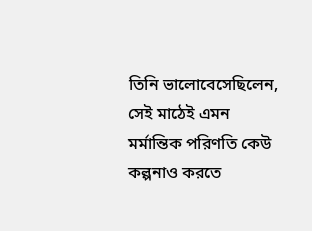তিনি ভালোবেসেছিলেন, সেই মাঠেই এমন মর্মান্তিক পরিণতি কেউ কল্পনাও করতে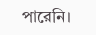পারেনি।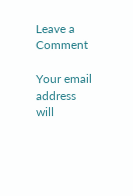Leave a Comment

Your email address will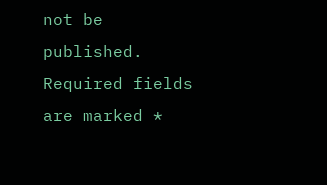not be published. Required fields are marked *